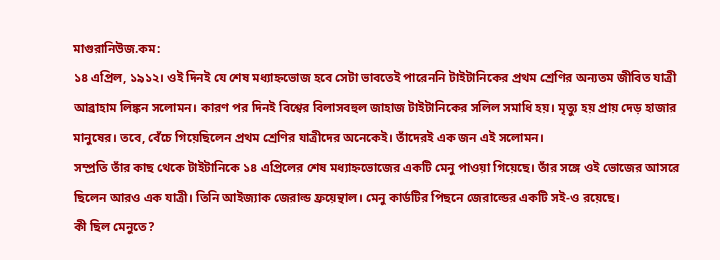মাগুরানিউজ.কম:
১৪ এপ্রিল, ১৯১২। ওই দিনই যে শেষ মধ্যাহ্নভোজ হবে সেটা ভাবতেই পারেননি টাইটানিকের প্রথম শ্রেণির অন্যতম জীবিত যাত্রী আব্রাহাম লিঙ্কন সলোমন। কারণ পর দিনই বিশ্বের বিলাসবহুল জাহাজ টাইটানিকের সলিল সমাধি হয়। মৃত্যু হয় প্রায় দেড় হাজার মানুষের। তবে, বেঁচে গিয়েছিলেন প্রথম শ্রেণির যাত্রীদের অনেকেই। তাঁদেরই এক জন এই সলোমন।
সম্প্রতি তাঁর কাছ থেকে টাইটানিকে ১৪ এপ্রিলের শেষ মধ্যাহ্নভোজের একটি মেনু পাওয়া গিয়েছে। তাঁর সঙ্গে ওই ভোজের আসরে ছিলেন আরও এক যাত্রী। তিনি আইজ্যাক জেরাল্ড ফ্রয়েন্থাল। মেনু কার্ডটির পিছনে জেরাল্ডের একটি সই-ও রয়েছে।
কী ছিল মেনুতে?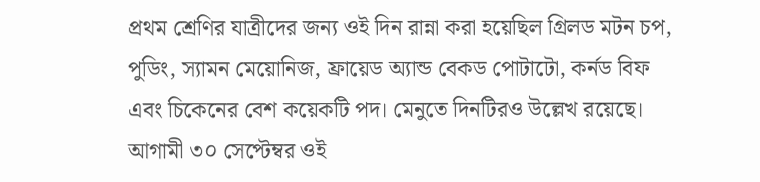প্রথম শ্রেণির যাত্রীদের জন্য ওই দিন রান্না করা হয়েছিল গ্রিলড মটন চপ, পুডিং, স্যামন মেয়োনিজ, ফ্রায়েড অ্যান্ড বেকড পোটাটো, কর্নড বিফ এবং চিকেনের বেশ কয়েকটি পদ। মেনুতে দিনটিরও উল্লেখ রয়েছে।
আগামী ৩০ সেপ্টেম্বর ওই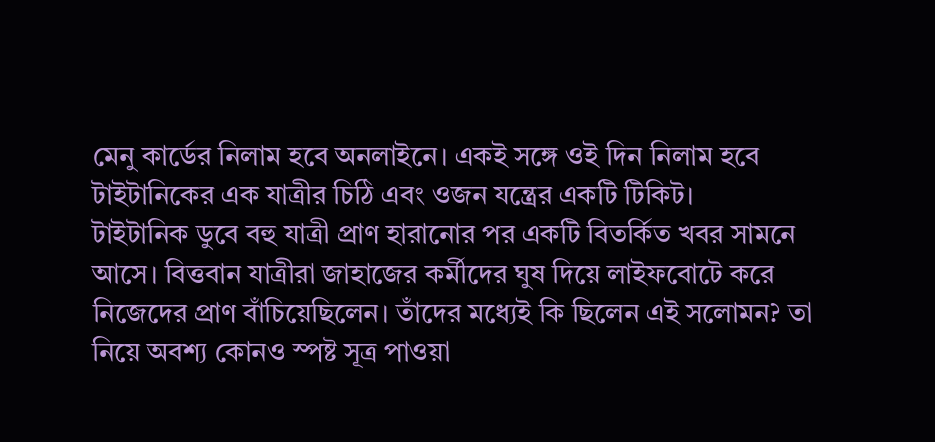মেনু কার্ডের নিলাম হবে অনলাইনে। একই সঙ্গে ওই দিন নিলাম হবে টাইটানিকের এক যাত্রীর চিঠি এবং ওজন যন্ত্রের একটি টিকিট।
টাইটানিক ডুবে বহু যাত্রী প্রাণ হারানোর পর একটি বিতর্কিত খবর সামনে আসে। বিত্তবান যাত্রীরা জাহাজের কর্মীদের ঘুষ দিয়ে লাইফবোটে করে নিজেদের প্রাণ বাঁচিয়েছিলেন। তাঁদের মধ্যেই কি ছিলেন এই সলোমন? তা নিয়ে অবশ্য কোনও স্পষ্ট সূত্র পাওয়া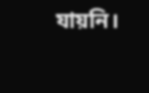যায়নি।